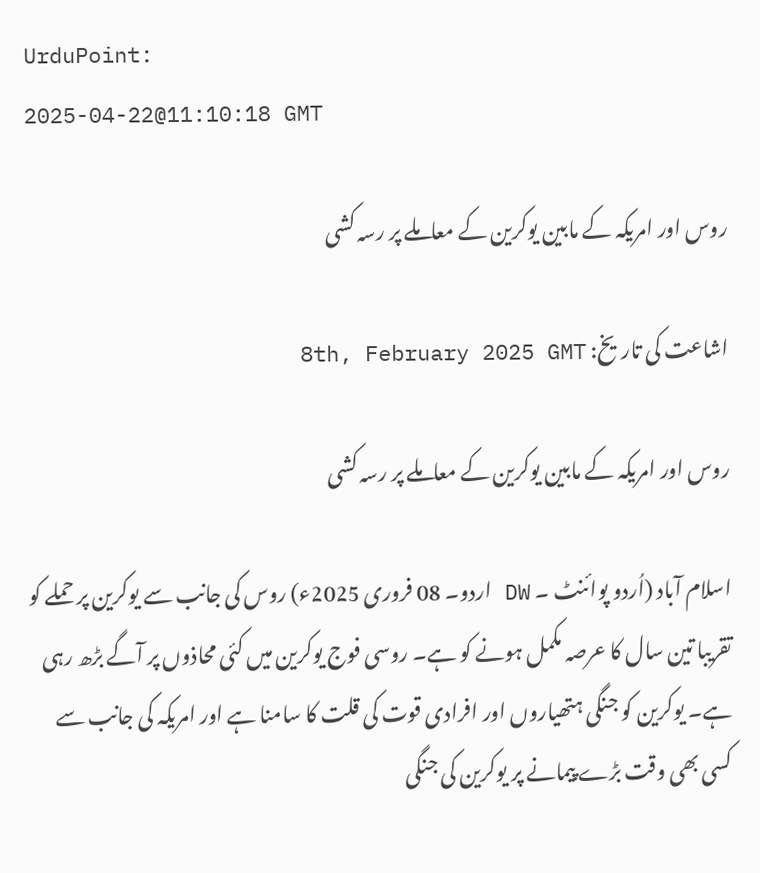UrduPoint:
2025-04-22@11:10:18 GMT

روس اور امریکہ کے مابین یوکرین کے معاملے پر رسہ کشی

اشاعت کی تاریخ: 8th, February 2025 GMT

روس اور امریکہ کے مابین یوکرین کے معاملے پر رسہ کشی

اسلام آباد (اُردو پوائنٹ ۔ DW اردو۔ 08 فروری 2025ء) روس کی جانب سے یوکرین پر حملے کو تقریبا تین سال کا عرصہ مکمل ہونے کو ہے۔ روسی فوج یوکرین میں کئی محاذوں پر آگے بڑھ رہی ہے۔ یوکرین کو جنگی ہتھیاروں اور افرادی قوت کی قلت کا سامنا ہے اور امریکہ کی جانب سے کسی بھی وقت بڑے پیمانے پر یوکرین کی جنگی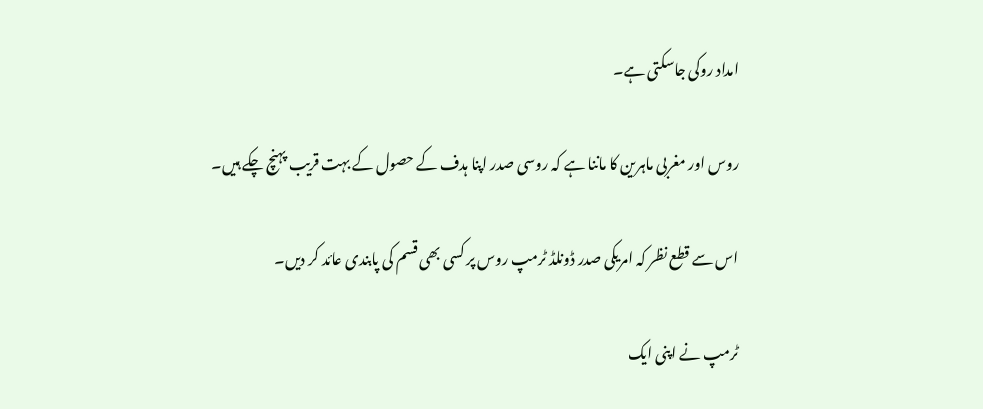امداد روکی جاسکتی ہے۔

روس اور مغربی ماہرین کا ماننا ہے کہ روسی صدر اپنا ہدف کے حصول کے بہت قریب پہنچ چکے ہیں۔

اس سے قطع نظر کہ امریکی صدر ڈونلڈ ٹرمپ روس پر کسی بھی قسم کی پابندی عائد کر دیں۔

ٹرمپ نے اپنی ایک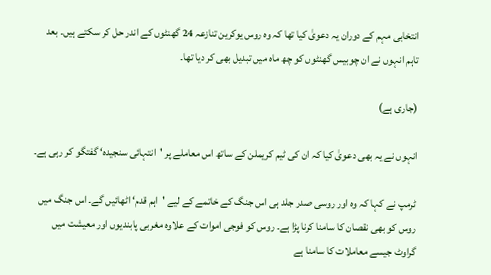انتخابی مہم کے دوران یہ دعویٰ کیا تھا کہ وہ روس یوکرین تنازعہ 24 گھنٹوں کے اندر حل کر سکتے ہیں۔ بعد تاہم انہوں نے ان چوبیس گھنٹوں کو چھ ماہ میں تبدیل بھی کر دیا تھا۔

(جاری ہے)

انہوں نے یہ بھی دعویٰ کیا کہ ان کی ٹیم کریملن کے ساتھ اس معاملے پر 'انتہائی سنجیدہ‘ گفتگو کر رہی ہے۔

ٹرمپ نے کہا کہ وہ اور روسی صدر جلد ہی اس جنگ کے خاتمے کے لیے 'اہم قدم‘ اٹھائیں گے۔ اس جنگ میں روس کو بھی نقصان کا سامنا کرنا پڑا ہے۔ روس کو فوجی اموات کے علاوہ مغربی پابندیوں اور معیشت میں گراوٹ جیسے معاملات کا سامنا ہے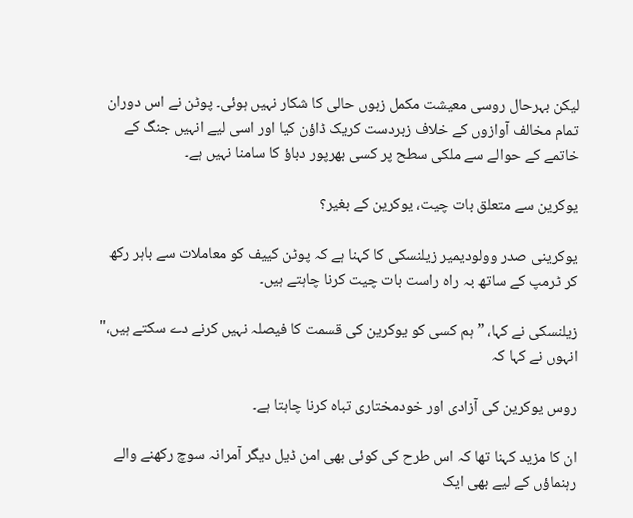لیکن بہرحال روسی معیشت مکمل زبوں حالی کا شکار نہیں ہوئی۔ پوٹن نے اس دوران تمام مخالف آوازوں کے خلاف زبردست کریک ڈاؤن کیا اور اسی لیے انہیں جنگ کے خاتمے کے حوالے سے ملکی سطح پر کسی بھرپور دباؤ کا سامنا نہیں ہے۔

یوکرین سے متعلق بات چیت، یوکرین کے بغیر؟

یوکرینی صدر وولودیمیر زیلنسکی کا کہنا ہے کہ پوٹن کییف کو معاملات سے باہر رکھ کر ٹرمپ کے ساتھ بہ راہ راست بات چیت کرنا چاہتے ہیں۔

زیلنسکی نے کہا، ”ہم کسی کو یوکرین کی قسمت کا فیصلہ نہیں کرنے دے سکتے ہیں،" انہوں نے کہا کہ

روس یوکرین کی آزادی اور خودمختاری تباہ کرنا چاہتا ہے۔

ان کا مزید کہنا تھا کہ اس طرح کی کوئی بھی امن ڈیل دیگر آمرانہ سوچ رکھنے والے رہنماؤں کے لیے بھی ایک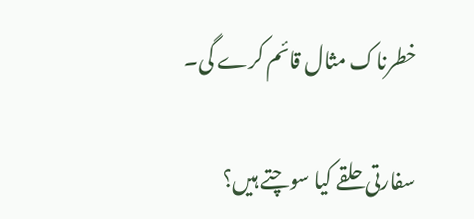خطرناک مثال قائم کرے گی۔

سفارتی حلقے کیا سوچتے ہیں؟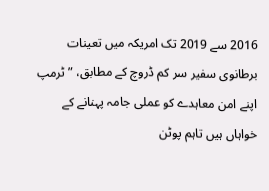2016 سے 2019 تک امریکہ میں تعینات برطانوی سفیر سر کم ڈروچ کے مطابق، ”ٹرمپ اپنے امن معاہدے کو عملی جامہ پہنانے کے خواہاں ہیں تاہم پوٹن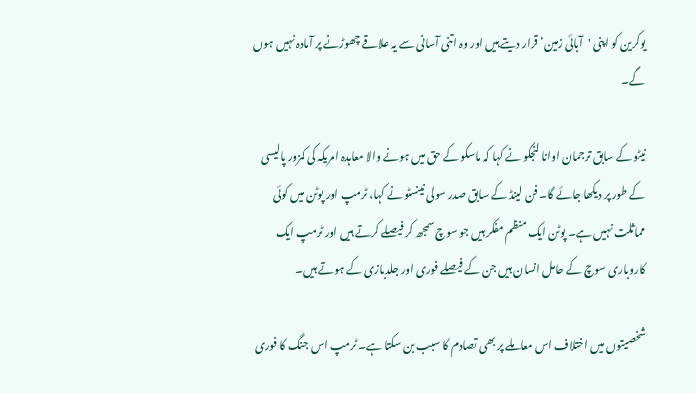یوکرین کو اپنی 'آبائی زمین‘ قرار دیتے ہیں اور وہ اتنی آسانی سے یہ علاقے چھوڑنے پر آمادہ نہیں ہوں گے۔

نیٹو کے سابق ترجمان اوانا لنجکو نے کہا کہ ماسکو کے حق میں ہونے والا معاہدہ امریکہ کی کمزور پالیسی کے طور پر دیکھا جائے گا۔ فن لینڈ کے سابق صدر سولی نینسٹو نے کہا، ٹرمپ اور پوٹن میں کوئی مماثلت نہیں ہے۔ پوٹن ایک منظم مفکر ہیں جو سوچ سمجھ کر فیصلے کرتے ہیں اور ٹرمپ ایک کاروباری سوچ کے حامل انسان ہیں جن کے فیصلے فوری اور جلدبازی کے ہوتے ہیں۔

شخصیتوں میں اختلاف اس معاملے پر بھی تصادم کا سبب بن سکتا ہے۔ ٹرمپ اس جنگ کا فوری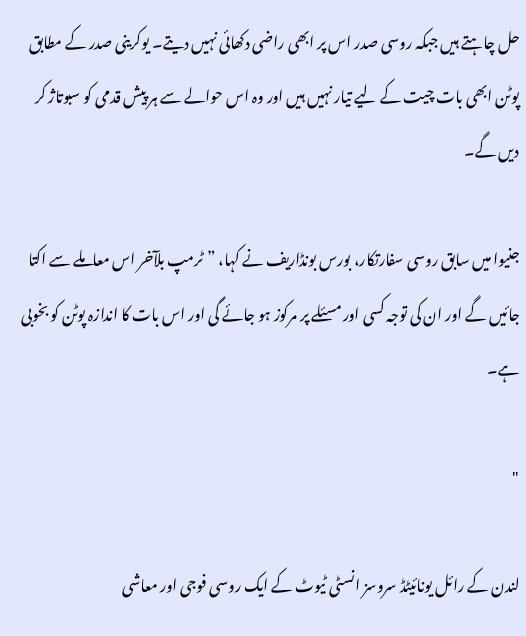حل چاہتے ہیں جبکہ روسی صدر اس پر ابھی راضی دکھائی نہیں دیتے۔ یوکرینی صدر کے مطابق پوٹن ابھی بات چیت کے لیے تیار نہیں ہیں اور وہ اس حوالے سے ہر پیش قدمی کو سبوتاژ کر دیں گے۔

جنیوا میں سابق روسی سفارتکار، بورس بونڈاریف نے کہا، ”ٹرمپ بلآخر اس معاملے سے اکتا جائیں گے اور ان کی توجہ کسی اور مسئلے پر مرکوز ہو جائے گی اور اس بات کا اندازہ پوٹن کو بخوبی ہے۔

"

لندن کے رائل یونائیٹڈ سروسز انسٹی ٹیوٹ کے ایک روسی فوجی اور معاشی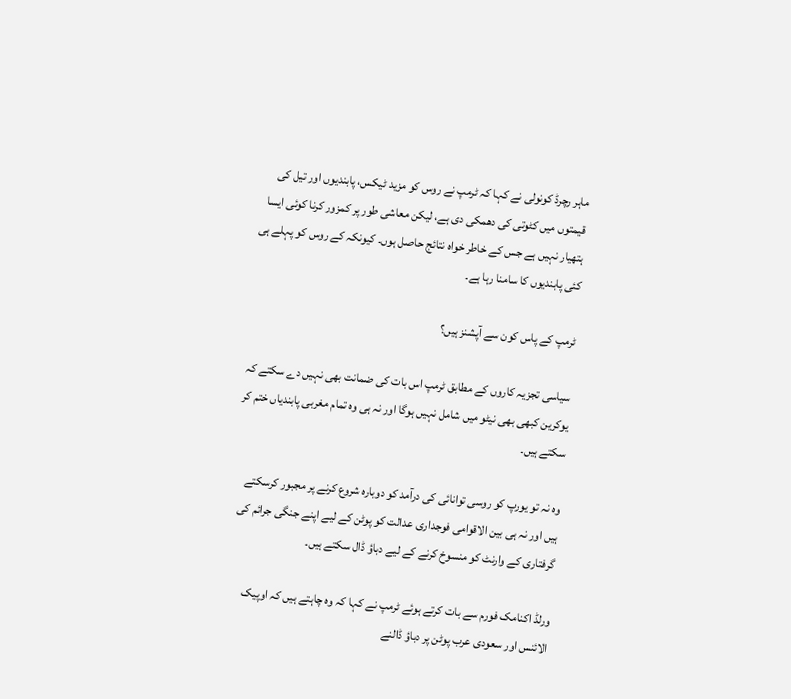ماہر رچرڈ کونولی نے کہا کہ ٹرمپ نے روس کو مزید ٹیکس، پابندیوں اور تیل کی قیمتوں میں کٹوتی کی دھمکی دی ہے، لیکن معاشی طور پر کمزور کرنا کوئی ایسا ہتھیار نہیں ہے جس کے خاطر خواہ نتائج حاصل ہوں۔ کیونکہ کے روس کو پہلے ہی کئی پابندیوں کا سامنا رہا ہے۔

ٹرمپ کے پاس کون سے آپشنز ہیں؟

سیاسی تجزیہ کاروں کے مطابق ٹرمپ اس بات کی ضمانت بھی نہیں دے سکتے کہ یوکرین کبھی بھی نیٹو میں شامل نہیں ہوگا اور نہ ہی وہ تمام مغربی پابندیاں ختم کر سکتے ہیں۔

وہ نہ تو یورپ کو روسی توانائی کی درآمد کو دوبارہ شروع کرنے پر مجبور کرسکتے ہیں اور نہ ہی بین الاقوامی فوجداری عدالت کو پوٹن کے لیے اپنے جنگی جرائم کی گرفتاری کے وارنٹ کو منسوخ کرنے کے لیے دباؤ ڈال سکتے ہیں۔

ورلڈ اکنامک فورم سے بات کرتے ہوئے ٹرمپ نے کہا کہ وہ چاہتے ہیں کہ اوپیک الائنس اور سعودی عرب پوٹن پر دباؤ ڈالنے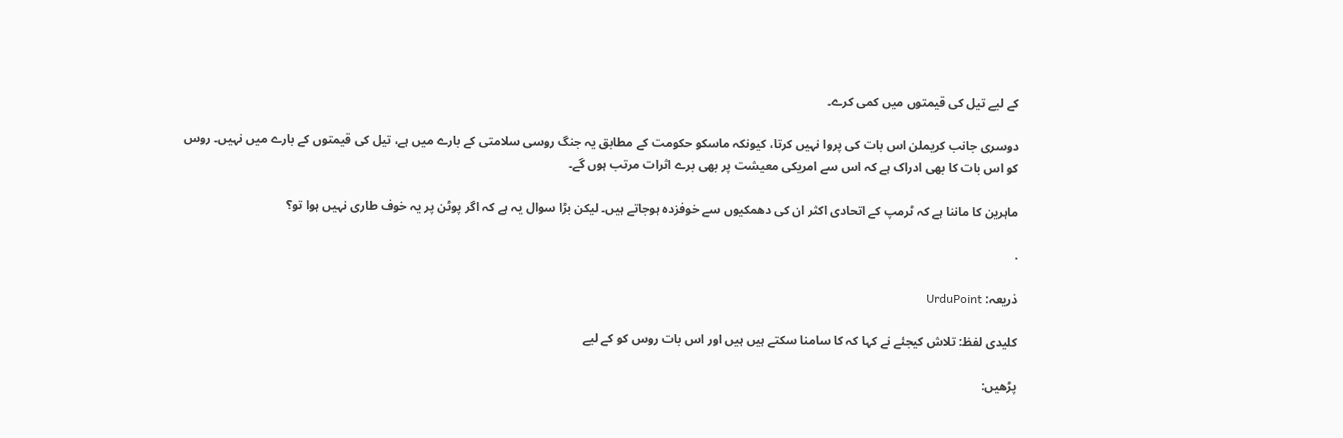کے لیے تیل کی قیمتوں میں کمی کرے۔

دوسری جانب کریملن اس بات کی پروا نہیں کرتا، کیونکہ ماسکو حکومت کے مطابق یہ جنگ روسی سلامتی کے بارے میں ہے، تیل کی قیمتوں کے بارے میں نہیں۔ روس کو اس بات کا بھی ادراک ہے کہ اس سے امریکی معیشت پر بھی برے اثرات مرتب ہوں گے۔

ماہرین کا ماننا ہے کہ ٹرمپ کے اتحادی اکثر ان کی دھمکیوں سے خوفزدہ ہوجاتے ہیں۔ لیکن بڑا سوال یہ ہے کہ اگر پوٹن پر یہ خوف طاری نہیں ہوا تو؟

.

ذریعہ: UrduPoint

کلیدی لفظ: تلاش کیجئے نے کہا کہ کا سامنا سکتے ہیں ہیں اور اس بات روس کو کے لیے

پڑھیں: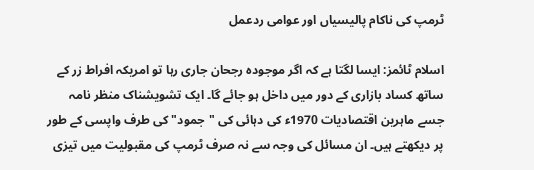ٹرمپ کی ناکام پالیسیاں اور عوامی ردعمل

اسلام ٹائمز: ایسا لگتا ہے کہ اگر موجودہ رجحان جاری رہا تو امریکہ افراط زر کے ساتھ کساد بازاری کے دور میں داخل ہو جائے گا۔ ایک تشویشناک منظر نامہ جسے ماہرین اقتصادیات 1970ء کی دہائی کی "جمود" کی طرف واپسی کے طور پر دیکھتے ہیں۔ ان مسائل کی وجہ سے نہ صرف ٹرمپ کی مقبولیت میں تیزی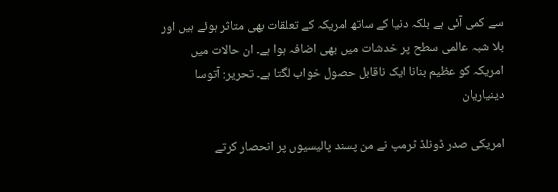سے کمی آئی ہے بلکہ دنیا کے ساتھ امریکہ کے تعلقات بھی متاثر ہوئے ہیں اور بلا شبہ عالمی سطح پر خدشات میں بھی اضافہ ہوا ہے۔ ان حالات میں امریکہ کو عظیم بنانا ایک ناقابل حصول خواب لگتا ہے۔ تحریر: آتوسا دینیاریان

امریکی صدر ڈونلڈ ٹرمپ نے من پسند پالیسیوں پر انحصار کرتے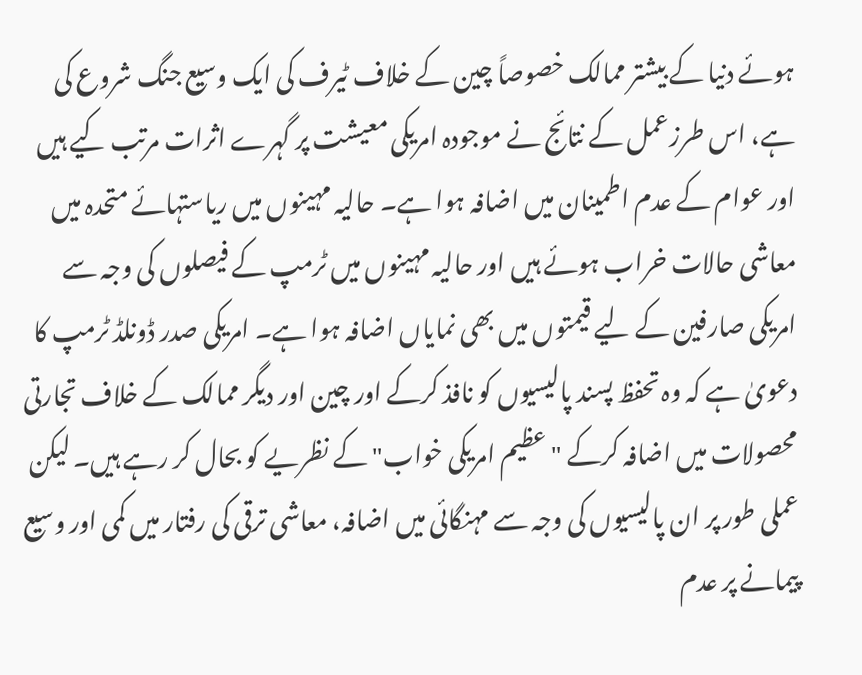ہوئے دنیا کے بیشتر ممالک خصوصاً چین کے خلاف ٹیرف کی ایک وسیع جنگ شروع کی ہے، اس طرزعمل کے نتائج نے موجودہ امریکی معیشت پر گہرے اثرات مرتب کیے ہیں اور عوام کے عدم اطمینان میں اضافہ ہوا ہے۔ حالیہ مہینوں میں ریاستہائے متحدہ میں معاشی حالات خراب ہوئے ہیں اور حالیہ مہینوں میں ٹرمپ کے فیصلوں کی وجہ سے امریکی صارفین کے لیے قیمتوں میں بھی نمایاں اضافہ ہوا ہے۔ امریکی صدر ڈونلڈ ٹرمپ کا دعویٰ ہے کہ وہ تحفظ پسند پالیسیوں کو نافذ کرکے اور چین اور دیگر ممالک کے خلاف تجارتی محصولات میں اضافہ کرکے "عظیم امریکی خواب" کے نظریے کو بحال کر رہے ہیں۔ لیکن عملی طور پر ان پالیسیوں کی وجہ سے مہنگائی میں اضافہ، معاشی ترقی کی رفتار میں کمی اور وسیع پیمانے پر عدم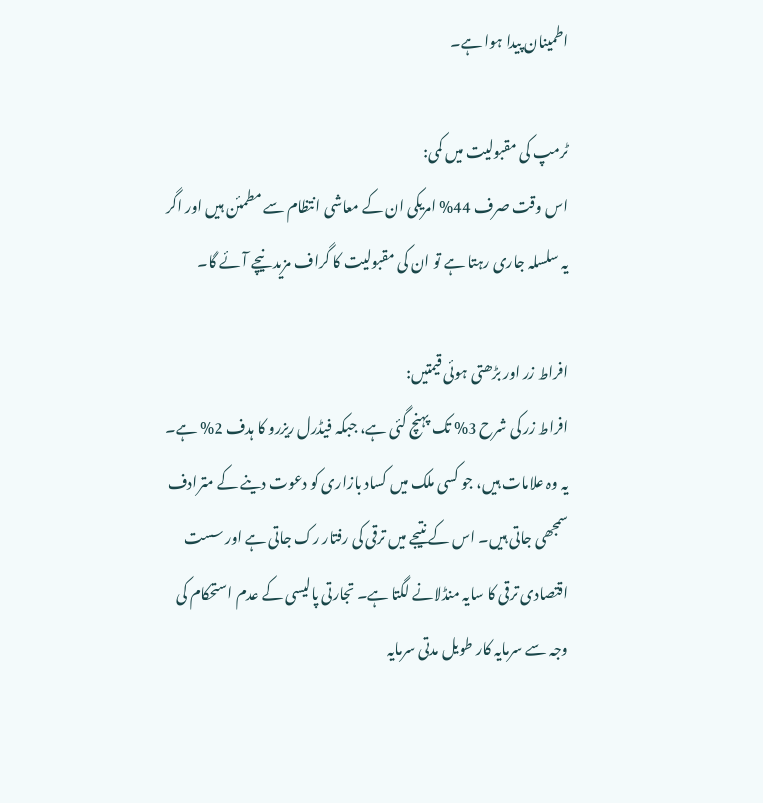اطمینان پیدا ہوا ہے۔

ٹرمپ کی مقبولیت میں کمی:
اس وقت صرف 44% امریکی ان کے معاشی انتظام سے مطمئن ہیں اور اگر یہ سلسلہ جاری رہتا ہے تو ان کی مقبولیت کا گراف مزید نیچے آئے گا۔

افراط زر اور بڑھتی ہوئی قیمتیں:
افراط زر کی شرح 3% تک پہنچ گئی ہے، جبکہ فیڈرل ریزرو کا ہدف 2% ہے۔ یہ وہ علامات ہیں، جو کسی ملک میں کساد بازاری کو دعوت دینے کے مترادف سمجھی جاتی ہیں۔ اس کے نتیجے میں ترقی کی رفتار رک جاتی ہے اور سست اقتصادی ترقی کا سایہ منڈلانے لگتا ہے۔ تجارتی پالیسی کے عدم استحکام کی وجہ سے سرمایہ کار طویل مدتی سرمایہ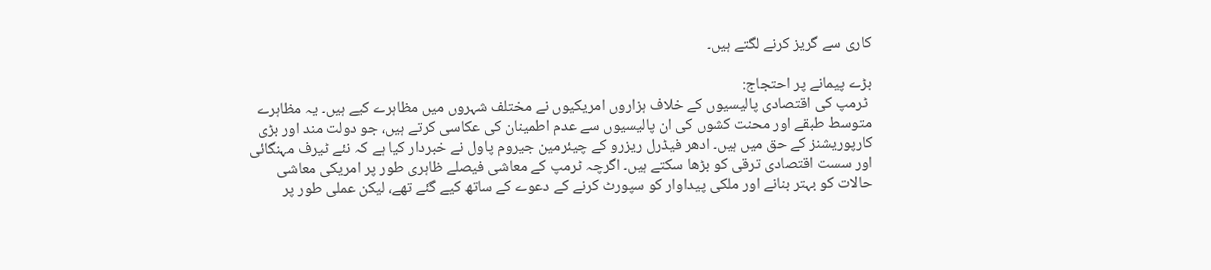کاری سے گریز کرنے لگتے ہیں۔

بڑے پیمانے پر احتجاج:
 ٹرمپ کی اقتصادی پالیسیوں کے خلاف ہزاروں امریکیوں نے مختلف شہروں میں مظاہرے کیے ہیں۔ یہ مظاہرے متوسط طبقے اور محنت کشوں کی ان پالیسیوں سے عدم اطمینان کی عکاسی کرتے ہیں، جو دولت مند اور بڑی کارپوریشنز کے حق میں ہیں۔ ادھر فیڈرل ریزرو کے چیئرمین جیروم پاول نے خبردار کیا ہے کہ نئے ٹیرف مہنگائی اور سست اقتصادی ترقی کو بڑھا سکتے ہیں۔ اگرچہ ٹرمپ کے معاشی فیصلے ظاہری طور پر امریکی معاشی حالات کو بہتر بنانے اور ملکی پیداوار کو سپورٹ کرنے کے دعوے کے ساتھ کیے گئے تھے، لیکن عملی طور پر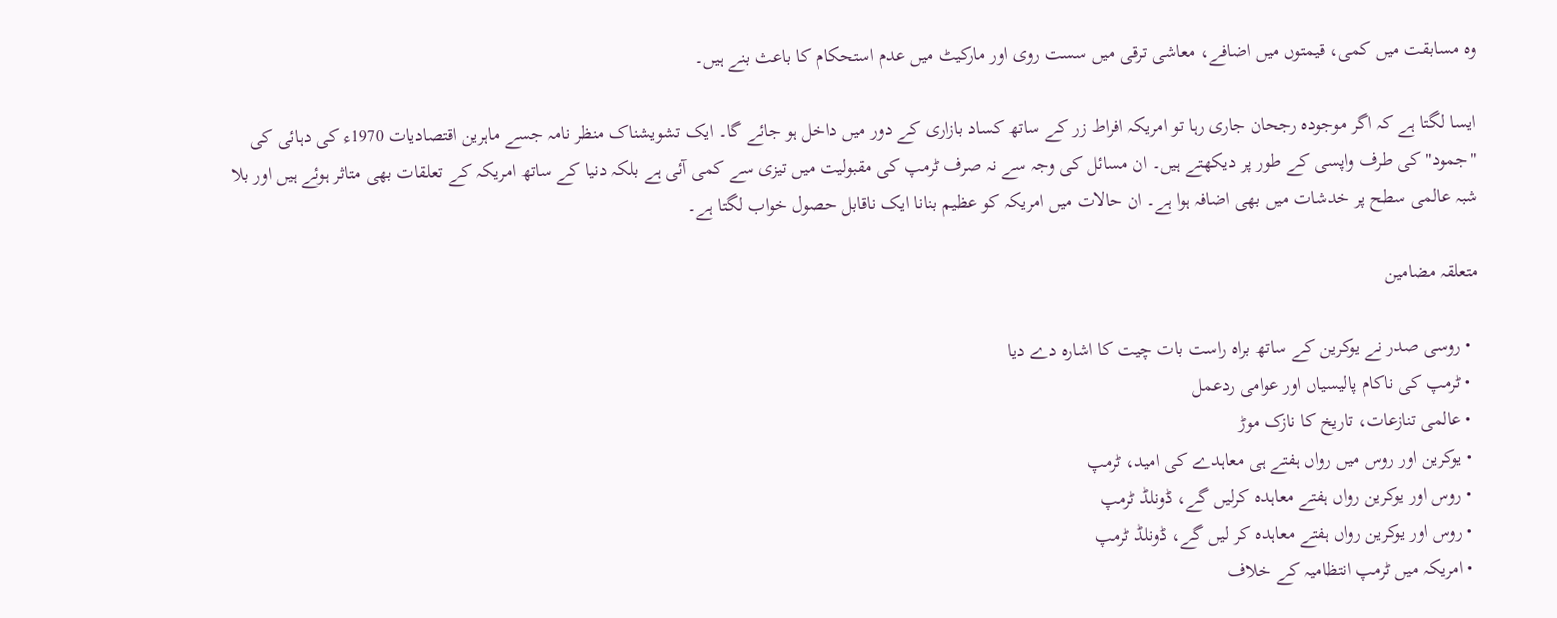وہ مسابقت میں کمی، قیمتوں میں اضافے، معاشی ترقی میں سست روی اور مارکیٹ میں عدم استحکام کا باعث بنے ہیں۔

ایسا لگتا ہے کہ اگر موجودہ رجحان جاری رہا تو امریکہ افراط زر کے ساتھ کساد بازاری کے دور میں داخل ہو جائے گا۔ ایک تشویشناک منظر نامہ جسے ماہرین اقتصادیات 1970ء کی دہائی کی "جمود" کی طرف واپسی کے طور پر دیکھتے ہیں۔ ان مسائل کی وجہ سے نہ صرف ٹرمپ کی مقبولیت میں تیزی سے کمی آئی ہے بلکہ دنیا کے ساتھ امریکہ کے تعلقات بھی متاثر ہوئے ہیں اور بلا شبہ عالمی سطح پر خدشات میں بھی اضافہ ہوا ہے۔ ان حالات میں امریکہ کو عظیم بنانا ایک ناقابل حصول خواب لگتا ہے۔

متعلقہ مضامین

  • روسی صدر نے یوکرین کے ساتھ براہ راست بات چیت کا اشارہ دے دیا
  • ٹرمپ کی ناکام پالیسیاں اور عوامی ردعمل
  • عالمی تنازعات، تاریخ کا نازک موڑ
  • یوکرین اور روس میں رواں ہفتے ہی معاہدے کی امید، ٹرمپ
  • روس اور یوکرین رواں ہفتے معاہدہ کرلیں گے، ڈونلڈ ٹرمپ
  • روس اور یوکرین رواں ہفتے معاہدہ کر لیں گے، ڈونلڈ ٹرمپ
  • امریکہ میں ٹرمپ انتظامیہ کے خلاف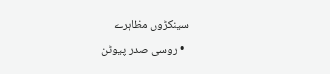سینکڑوں مظاہرے
  • روسی صدر پیوٹن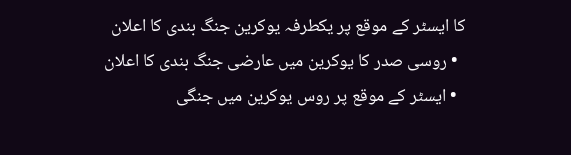کا ایسٹر کے موقع پر یکطرفہ یوکرین جنگ بندی کا اعلان
  • روسی صدر کا یوکرین میں عارضی جنگ بندی کا اعلان
  • ایسٹر کے موقع پر روس یوکرین میں جنگی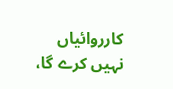کارروائیاں نہیں کرے گا،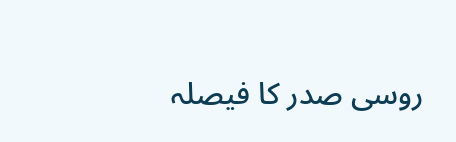روسی صدر کا فیصلہ